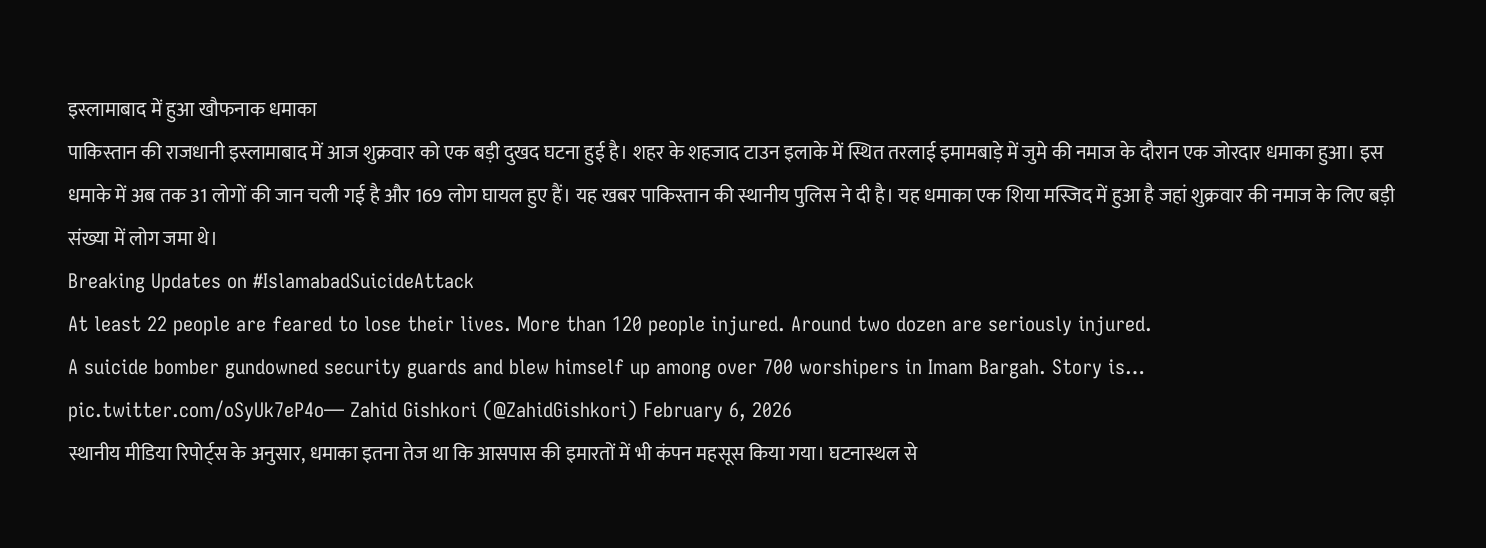इस्लामाबाद में हुआ खौफनाक धमाका
पाकिस्तान की राजधानी इस्लामाबाद में आज शुक्रवार को एक बड़ी दुखद घटना हुई है। शहर के शहजाद टाउन इलाके में स्थित तरलाई इमामबाड़े में जुमे की नमाज के दौरान एक जोरदार धमाका हुआ। इस धमाके में अब तक 31 लोगों की जान चली गई है और 169 लोग घायल हुए हैं। यह खबर पाकिस्तान की स्थानीय पुलिस ने दी है। यह धमाका एक शिया मस्जिद में हुआ है जहां शुक्रवार की नमाज के लिए बड़ी संख्या में लोग जमा थे।
Breaking Updates on #IslamabadSuicideAttack
At least 22 people are feared to lose their lives. More than 120 people injured. Around two dozen are seriously injured.
A suicide bomber gundowned security guards and blew himself up among over 700 worshipers in Imam Bargah. Story is… pic.twitter.com/oSyUk7eP4o— Zahid Gishkori (@ZahidGishkori) February 6, 2026
स्थानीय मीडिया रिपोर्ट्स के अनुसार, धमाका इतना तेज था कि आसपास की इमारतों में भी कंपन महसूस किया गया। घटनास्थल से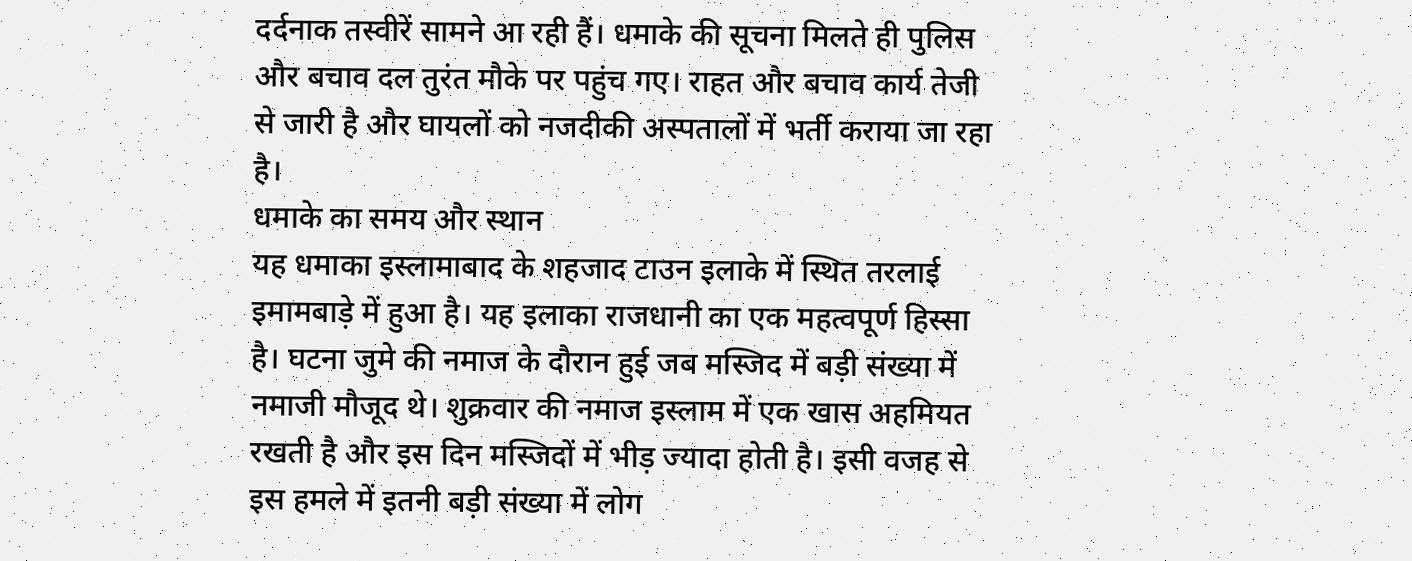दर्दनाक तस्वीरें सामने आ रही हैं। धमाके की सूचना मिलते ही पुलिस और बचाव दल तुरंत मौके पर पहुंच गए। राहत और बचाव कार्य तेजी से जारी है और घायलों को नजदीकी अस्पतालों में भर्ती कराया जा रहा है।
धमाके का समय और स्थान
यह धमाका इस्लामाबाद के शहजाद टाउन इलाके में स्थित तरलाई इमामबाड़े में हुआ है। यह इलाका राजधानी का एक महत्वपूर्ण हिस्सा है। घटना जुमे की नमाज के दौरान हुई जब मस्जिद में बड़ी संख्या में नमाजी मौजूद थे। शुक्रवार की नमाज इस्लाम में एक खास अहमियत रखती है और इस दिन मस्जिदों में भीड़ ज्यादा होती है। इसी वजह से इस हमले में इतनी बड़ी संख्या में लोग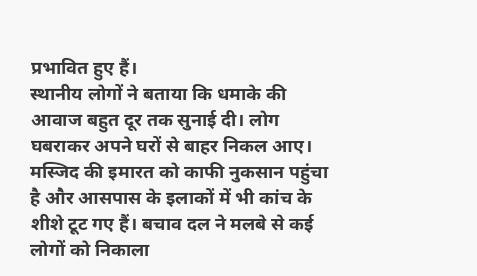प्रभावित हुए हैं।
स्थानीय लोगों ने बताया कि धमाके की आवाज बहुत दूर तक सुनाई दी। लोग घबराकर अपने घरों से बाहर निकल आए। मस्जिद की इमारत को काफी नुकसान पहुंचा है और आसपास के इलाकों में भी कांच के शीशे टूट गए हैं। बचाव दल ने मलबे से कई लोगों को निकाला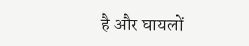है और घायलों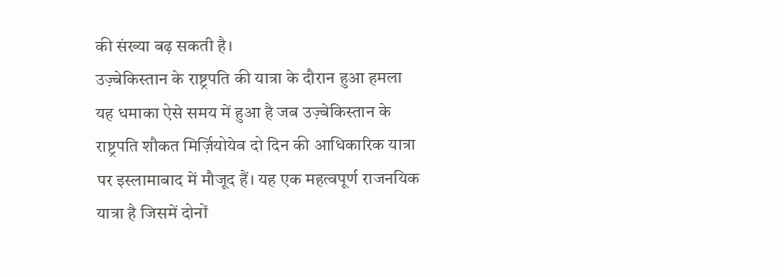की संख्या बढ़ सकती है।
उज़्बेकिस्तान के राष्ट्रपति की यात्रा के दौरान हुआ हमला
यह धमाका ऐसे समय में हुआ है जब उज़्बेकिस्तान के राष्ट्रपति शौकत मिर्ज़ियोयेव दो दिन की आधिकारिक यात्रा पर इस्लामाबाद में मौजूद हैं। यह एक महत्वपूर्ण राजनयिक यात्रा है जिसमें दोनों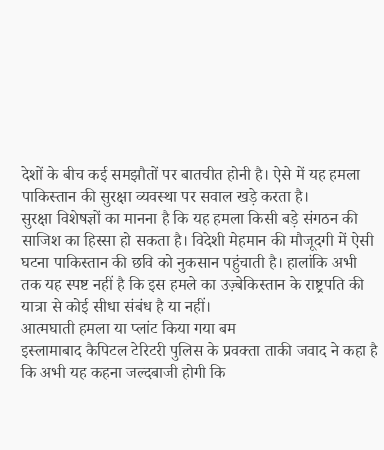देशों के बीच कई समझौतों पर बातचीत होनी है। ऐसे में यह हमला पाकिस्तान की सुरक्षा व्यवस्था पर सवाल खड़े करता है।
सुरक्षा विशेषज्ञों का मानना है कि यह हमला किसी बड़े संगठन की साजिश का हिस्सा हो सकता है। विदेशी मेहमान की मौजूदगी में ऐसी घटना पाकिस्तान की छवि को नुकसान पहुंचाती है। हालांकि अभी तक यह स्पष्ट नहीं है कि इस हमले का उज़्बेकिस्तान के राष्ट्रपति की यात्रा से कोई सीधा संबंध है या नहीं।
आत्मघाती हमला या प्लांट किया गया बम
इस्लामाबाद कैपिटल टेरिटरी पुलिस के प्रवक्ता ताकी जवाद ने कहा है कि अभी यह कहना जल्दबाजी होगी कि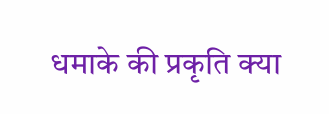धमाके की प्रकृति क्या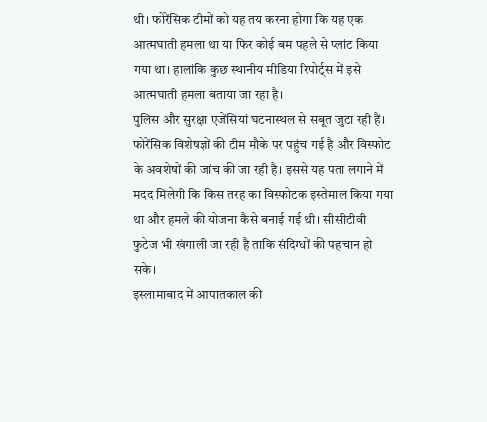थी। फोरेंसिक टीमों को यह तय करना होगा कि यह एक आत्मघाती हमला था या फिर कोई बम पहले से प्लांट किया गया था। हालांकि कुछ स्थानीय मीडिया रिपोर्ट्स में इसे आत्मघाती हमला बताया जा रहा है।
पुलिस और सुरक्षा एजेंसियां घटनास्थल से सबूत जुटा रही हैं। फोरेंसिक विशेषज्ञों की टीम मौके पर पहुंच गई है और विस्फोट के अवशेषों की जांच की जा रही है। इससे यह पता लगाने में मदद मिलेगी कि किस तरह का विस्फोटक इस्तेमाल किया गया था और हमले की योजना कैसे बनाई गई थी। सीसीटीवी फुटेज भी खंगाली जा रही है ताकि संदिग्धों की पहचान हो सके।
इस्लामाबाद में आपातकाल की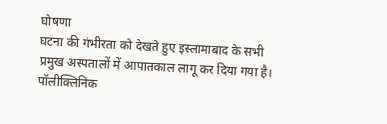घोषणा
घटना की गंभीरता को देखते हुए इस्लामाबाद के सभी प्रमुख अस्पतालों में आपातकाल लागू कर दिया गया है। पॉलीक्लिनिक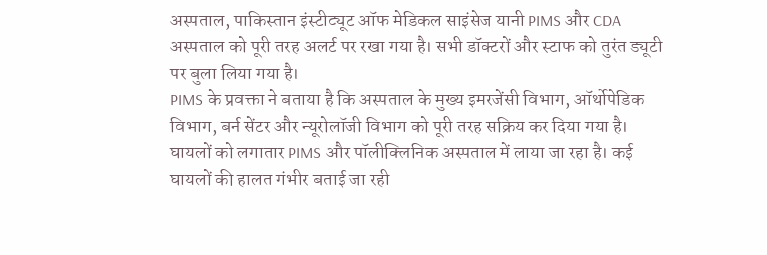अस्पताल, पाकिस्तान इंस्टीट्यूट ऑफ मेडिकल साइंसेज यानी PIMS और CDA अस्पताल को पूरी तरह अलर्ट पर रखा गया है। सभी डॉक्टरों और स्टाफ को तुरंत ड्यूटी पर बुला लिया गया है।
PIMS के प्रवक्ता ने बताया है कि अस्पताल के मुख्य इमरजेंसी विभाग, ऑर्थोपेडिक विभाग, बर्न सेंटर और न्यूरोलॉजी विभाग को पूरी तरह सक्रिय कर दिया गया है। घायलों को लगातार PIMS और पॉलीक्लिनिक अस्पताल में लाया जा रहा है। कई घायलों की हालत गंभीर बताई जा रही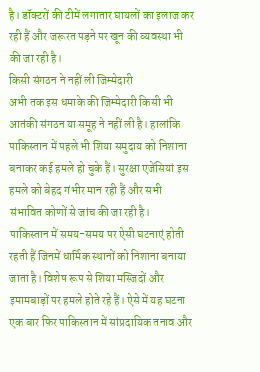है। डॉक्टरों की टीमें लगातार घायलों का इलाज कर रही हैं और जरूरत पड़ने पर खून की व्यवस्था भी की जा रही है।
किसी संगठन ने नहीं ली जिम्मेदारी
अभी तक इस धमाके की जिम्मेदारी किसी भी आतंकी संगठन या समूह ने नहीं ली है। हालांकि पाकिस्तान में पहले भी शिया समुदाय को निशाना बनाकर कई हमले हो चुके हैं। सुरक्षा एजेंसियां इस हमले को बेहद गंभीर मान रही हैं और सभी संभावित कोणों से जांच की जा रही है।
पाकिस्तान में समय-समय पर ऐसी घटनाएं होती रहती हैं जिनमें धार्मिक स्थानों को निशाना बनाया जाता है। विशेष रूप से शिया मस्जिदों और इमामबाड़ों पर हमले होते रहे हैं। ऐसे में यह घटना एक बार फिर पाकिस्तान में सांप्रदायिक तनाव और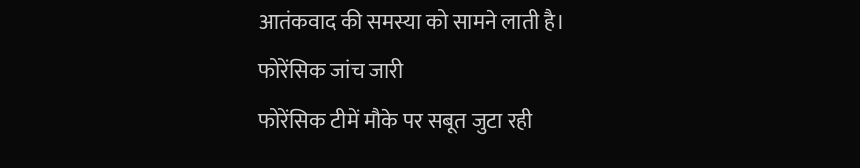आतंकवाद की समस्या को सामने लाती है।
फोरेंसिक जांच जारी
फोरेंसिक टीमें मौके पर सबूत जुटा रही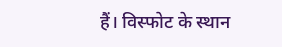हैं। विस्फोट के स्थान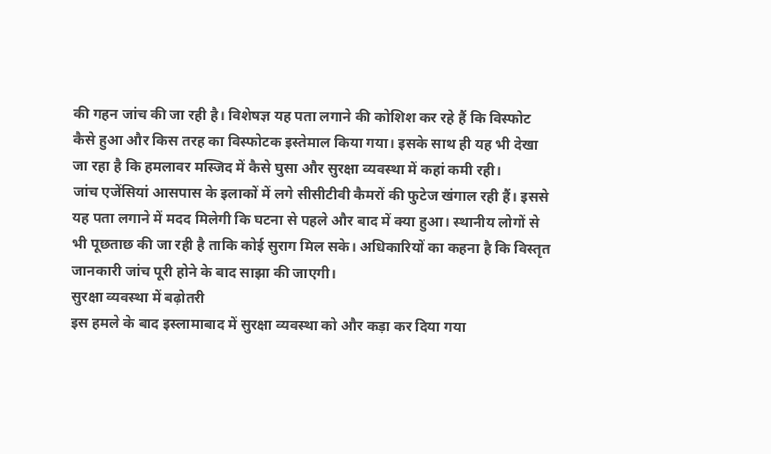की गहन जांच की जा रही है। विशेषज्ञ यह पता लगाने की कोशिश कर रहे हैं कि विस्फोट कैसे हुआ और किस तरह का विस्फोटक इस्तेमाल किया गया। इसके साथ ही यह भी देखा जा रहा है कि हमलावर मस्जिद में कैसे घुसा और सुरक्षा व्यवस्था में कहां कमी रही।
जांच एजेंसियां आसपास के इलाकों में लगे सीसीटीवी कैमरों की फुटेज खंगाल रही हैं। इससे यह पता लगाने में मदद मिलेगी कि घटना से पहले और बाद में क्या हुआ। स्थानीय लोगों से भी पूछताछ की जा रही है ताकि कोई सुराग मिल सके। अधिकारियों का कहना है कि विस्तृत जानकारी जांच पूरी होने के बाद साझा की जाएगी।
सुरक्षा व्यवस्था में बढ़ोतरी
इस हमले के बाद इस्लामाबाद में सुरक्षा व्यवस्था को और कड़ा कर दिया गया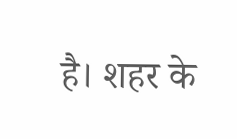है। शहर के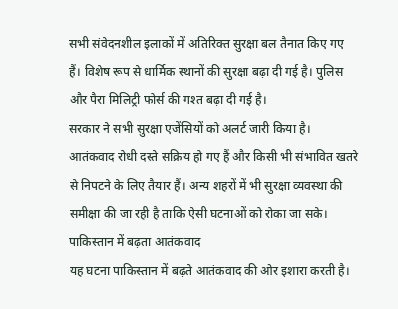सभी संवेदनशील इलाकों में अतिरिक्त सुरक्षा बल तैनात किए गए हैं। विशेष रूप से धार्मिक स्थानों की सुरक्षा बढ़ा दी गई है। पुलिस और पैरा मिलिट्री फोर्स की गश्त बढ़ा दी गई है।
सरकार ने सभी सुरक्षा एजेंसियों को अलर्ट जारी किया है। आतंकवाद रोधी दस्ते सक्रिय हो गए हैं और किसी भी संभावित खतरे से निपटने के लिए तैयार हैं। अन्य शहरों में भी सुरक्षा व्यवस्था की समीक्षा की जा रही है ताकि ऐसी घटनाओं को रोका जा सके।
पाकिस्तान में बढ़ता आतंकवाद
यह घटना पाकिस्तान में बढ़ते आतंकवाद की ओर इशारा करती है।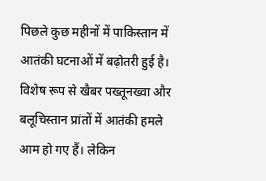पिछले कुछ महीनों में पाकिस्तान में आतंकी घटनाओं में बढ़ोतरी हुई है। विशेष रूप से खैबर पख्तूनख्वा और बलूचिस्तान प्रांतों में आतंकी हमले आम हो गए हैं। लेकिन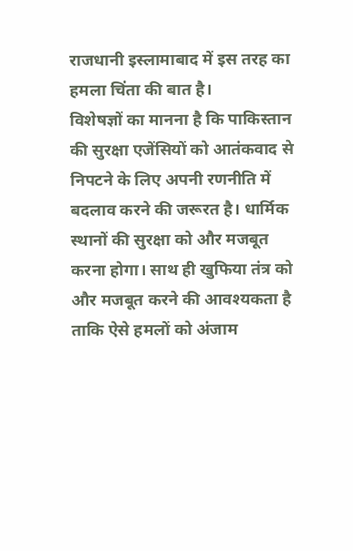राजधानी इस्लामाबाद में इस तरह का हमला चिंता की बात है।
विशेषज्ञों का मानना है कि पाकिस्तान की सुरक्षा एजेंसियों को आतंकवाद से निपटने के लिए अपनी रणनीति में बदलाव करने की जरूरत है। धार्मिक स्थानों की सुरक्षा को और मजबूत करना होगा। साथ ही खुफिया तंत्र को और मजबूत करने की आवश्यकता है ताकि ऐसे हमलों को अंजाम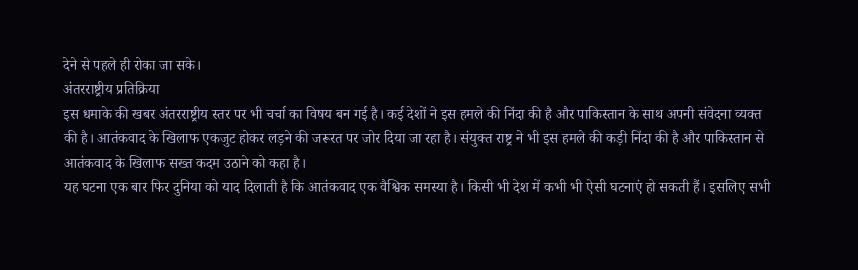देने से पहले ही रोका जा सके।
अंतरराष्ट्रीय प्रतिक्रिया
इस धमाके की खबर अंतरराष्ट्रीय स्तर पर भी चर्चा का विषय बन गई है। कई देशों ने इस हमले की निंदा की है और पाकिस्तान के साथ अपनी संवेदना व्यक्त की है। आतंकवाद के खिलाफ एकजुट होकर लड़ने की जरूरत पर जोर दिया जा रहा है। संयुक्त राष्ट्र ने भी इस हमले की कड़ी निंदा की है और पाकिस्तान से आतंकवाद के खिलाफ सख्त कदम उठाने को कहा है।
यह घटना एक बार फिर दुनिया को याद दिलाती है कि आतंकवाद एक वैश्विक समस्या है। किसी भी देश में कभी भी ऐसी घटनाएं हो सकती हैं। इसलिए सभी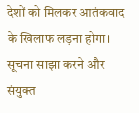देशों को मिलकर आतंकवाद के खिलाफ लड़ना होगा। सूचना साझा करने और संयुक्त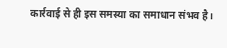कार्रवाई से ही इस समस्या का समाधान संभव है।